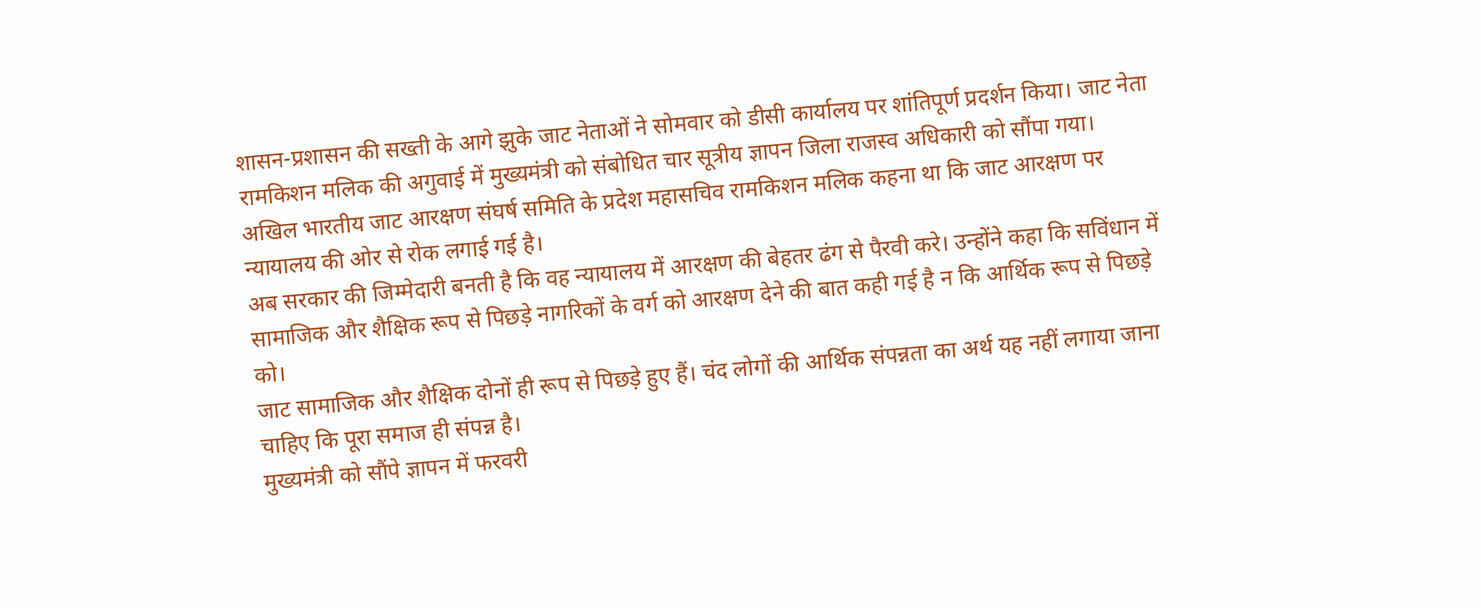शासन-प्रशासन की सख्ती के आगे झुके जाट नेताओं ने सोमवार को डीसी कार्यालय पर शांतिपूर्ण प्रदर्शन किया। जाट नेता रामकिशन मलिक की अगुवाई में मुख्यमंत्री को संबोधित चार सूत्रीय ज्ञापन जिला राजस्व अधिकारी को सौंपा गया।
अखिल भारतीय जाट आरक्षण संघर्ष समिति के प्रदेश महासचिव रामकिशन मलिक कहना था कि जाट आरक्षण पर न्यायालय की ओर से रोक लगाई गई है।
अब सरकार की जिम्मेदारी बनती है कि वह न्यायालय में आरक्षण की बेहतर ढंग से पैरवी करे। उन्होंने कहा कि सविंधान में सामाजिक और शैक्षिक रूप से पिछड़े नागरिकों के वर्ग को आरक्षण देने की बात कही गई है न कि आर्थिक रूप से पिछड़े को।
जाट सामाजिक और शैक्षिक दोनों ही रूप से पिछड़े हुए हैं। चंद लोगों की आर्थिक संपन्नता का अर्थ यह नहीं लगाया जाना चाहिए कि पूरा समाज ही संपन्न है।
मुख्यमंत्री को सौंपे ज्ञापन में फरवरी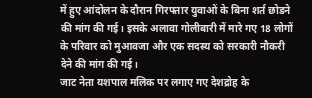में हुए आंदोलन के दौरान गिरफ्तार युवाओं के बिना शर्त छोडने की मांग की गई। इसके अलावा गोलीबारी में मारे गए 18 लोगों के परिवार को मुआवजा और एक सदस्य को सरकारी नौकरी देने की मांग की गई।
जाट नेता यशपाल मलिक पर लगाए गए देशद्रोह के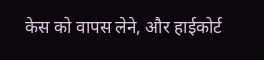केस को वापस लेने, और हाईकोर्ट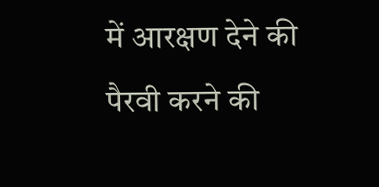में आरक्षण देने की पैरवी करने की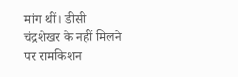मांग थीं। डीसी चंद्रशेखर के नहीं मिलने पर रामकिशन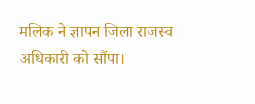मलिक ने ज्ञापन जिला राजस्व अधिकारी को सौंपा।